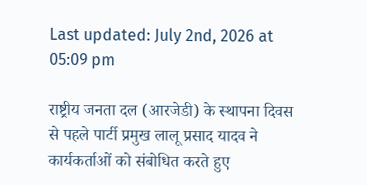Last updated: July 2nd, 2026 at 05:09 pm

राष्ट्रीय जनता दल (आरजेडी) के स्थापना दिवस से पहले पार्टी प्रमुख लालू प्रसाद यादव ने कार्यकर्ताओं को संबोधित करते हुए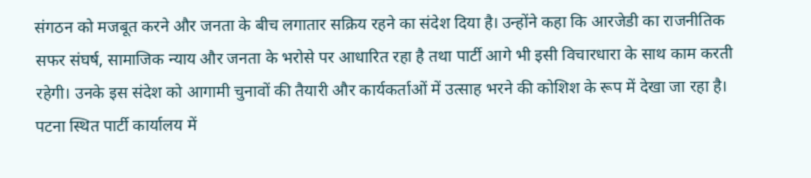संगठन को मजबूत करने और जनता के बीच लगातार सक्रिय रहने का संदेश दिया है। उन्होंने कहा कि आरजेडी का राजनीतिक सफर संघर्ष, सामाजिक न्याय और जनता के भरोसे पर आधारित रहा है तथा पार्टी आगे भी इसी विचारधारा के साथ काम करती रहेगी। उनके इस संदेश को आगामी चुनावों की तैयारी और कार्यकर्ताओं में उत्साह भरने की कोशिश के रूप में देखा जा रहा है।
पटना स्थित पार्टी कार्यालय में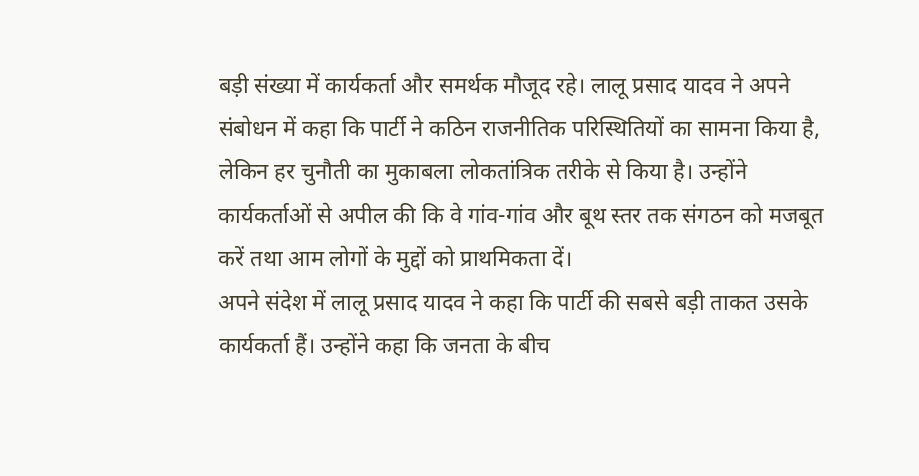बड़ी संख्या में कार्यकर्ता और समर्थक मौजूद रहे। लालू प्रसाद यादव ने अपने संबोधन में कहा कि पार्टी ने कठिन राजनीतिक परिस्थितियों का सामना किया है, लेकिन हर चुनौती का मुकाबला लोकतांत्रिक तरीके से किया है। उन्होंने कार्यकर्ताओं से अपील की कि वे गांव-गांव और बूथ स्तर तक संगठन को मजबूत करें तथा आम लोगों के मुद्दों को प्राथमिकता दें।
अपने संदेश में लालू प्रसाद यादव ने कहा कि पार्टी की सबसे बड़ी ताकत उसके कार्यकर्ता हैं। उन्होंने कहा कि जनता के बीच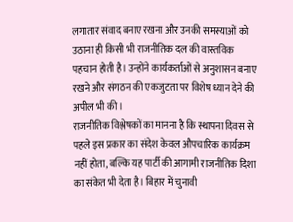लगातार संवाद बनाए रखना और उनकी समस्याओं को उठाना ही किसी भी राजनीतिक दल की वास्तविक पहचान होती है। उन्होंने कार्यकर्ताओं से अनुशासन बनाए रखने और संगठन की एकजुटता पर विशेष ध्यान देने की अपील भी की।
राजनीतिक विश्लेषकों का मानना है कि स्थापना दिवस से पहले इस प्रकार का संदेश केवल औपचारिक कार्यक्रम नहीं होता, बल्कि यह पार्टी की आगामी राजनीतिक दिशा का संकेत भी देता है। बिहार में चुनावी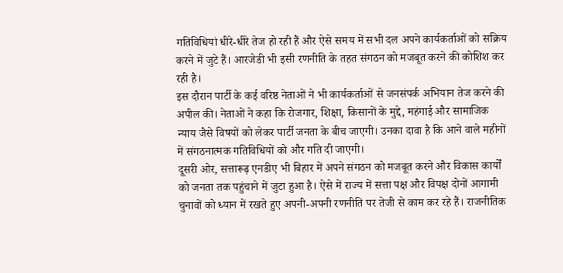गतिविधियां धीरे-धीरे तेज हो रही हैं और ऐसे समय में सभी दल अपने कार्यकर्ताओं को सक्रिय करने में जुटे हैं। आरजेडी भी इसी रणनीति के तहत संगठन को मजबूत करने की कोशिश कर रही है।
इस दौरान पार्टी के कई वरिष्ठ नेताओं ने भी कार्यकर्ताओं से जनसंपर्क अभियान तेज करने की अपील की। नेताओं ने कहा कि रोजगार, शिक्षा, किसानों के मुद्दे, महंगाई और सामाजिक न्याय जैसे विषयों को लेकर पार्टी जनता के बीच जाएगी। उनका दावा है कि आने वाले महीनों में संगठनात्मक गतिविधियों को और गति दी जाएगी।
दूसरी ओर, सत्तारूढ़ एनडीए भी बिहार में अपने संगठन को मजबूत करने और विकास कार्यों को जनता तक पहुंचाने में जुटा हुआ है। ऐसे में राज्य में सत्ता पक्ष और विपक्ष दोनों आगामी चुनावों को ध्यान में रखते हुए अपनी-अपनी रणनीति पर तेजी से काम कर रहे हैं। राजनीतिक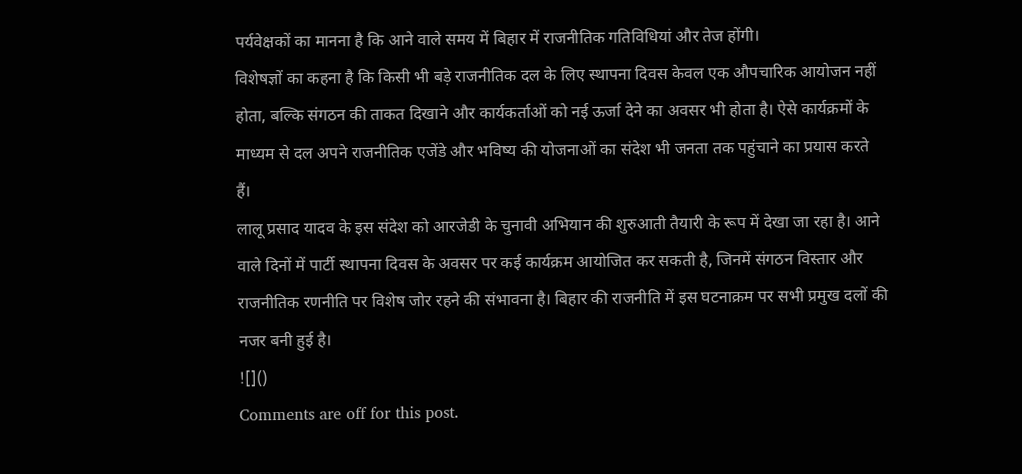पर्यवेक्षकों का मानना है कि आने वाले समय में बिहार में राजनीतिक गतिविधियां और तेज होंगी।
विशेषज्ञों का कहना है कि किसी भी बड़े राजनीतिक दल के लिए स्थापना दिवस केवल एक औपचारिक आयोजन नहीं होता, बल्कि संगठन की ताकत दिखाने और कार्यकर्ताओं को नई ऊर्जा देने का अवसर भी होता है। ऐसे कार्यक्रमों के माध्यम से दल अपने राजनीतिक एजेंडे और भविष्य की योजनाओं का संदेश भी जनता तक पहुंचाने का प्रयास करते हैं।
लालू प्रसाद यादव के इस संदेश को आरजेडी के चुनावी अभियान की शुरुआती तैयारी के रूप में देखा जा रहा है। आने वाले दिनों में पार्टी स्थापना दिवस के अवसर पर कई कार्यक्रम आयोजित कर सकती है, जिनमें संगठन विस्तार और राजनीतिक रणनीति पर विशेष जोर रहने की संभावना है। बिहार की राजनीति में इस घटनाक्रम पर सभी प्रमुख दलों की नजर बनी हुई है।
![]()
Comments are off for this post.